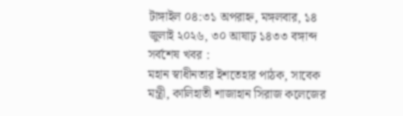টাঙ্গাইল ০৪:৩১ অপরাহ্ন, মঙ্গলবার, ১৪ জুলাই ২০২৬, ৩০ আষাঢ় ১৪৩৩ বঙ্গাব্দ
সর্বশেষ খবর :
মহান স্বাধীনতার ইশতেহার পাঠক, সাবেক মন্ত্রী, কালিহাতী শাজাহান সিরাজ কলেজের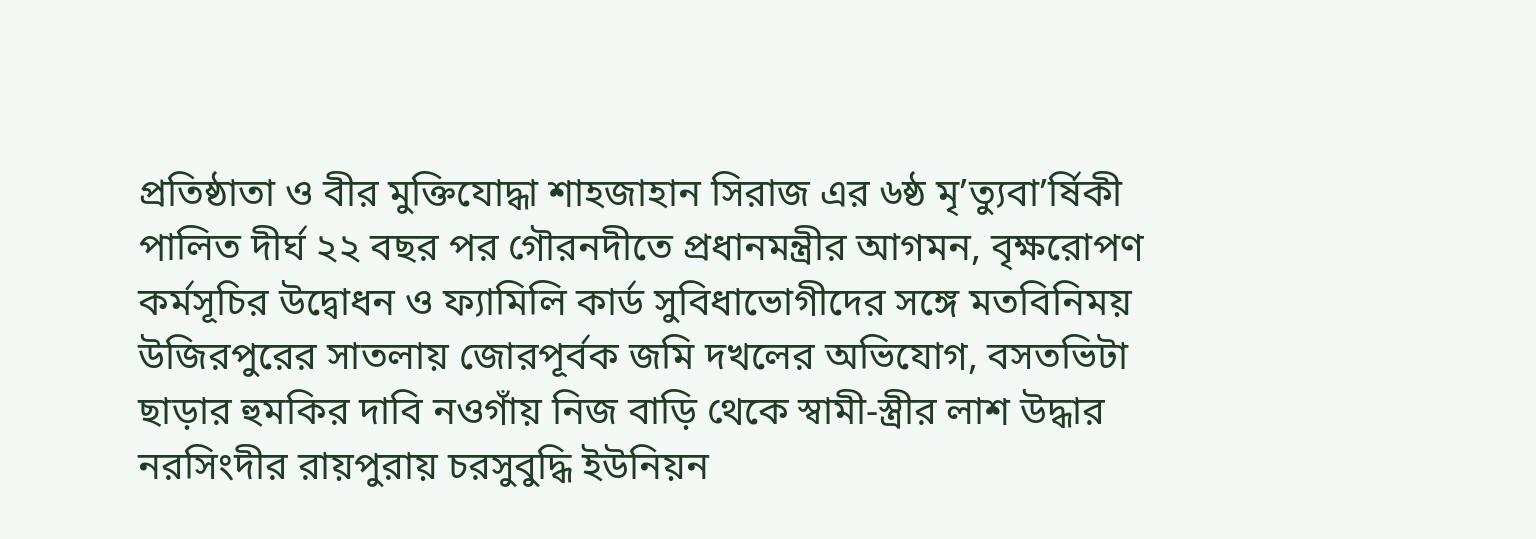প্রতিষ্ঠাতা ও বীর মুক্তিযোদ্ধা শাহজাহান সিরাজ এর ৬ষ্ঠ মৃ’ত্যুবা’র্ষিকী পালিত দীর্ঘ ২২ বছর পর গৌরনদীতে প্রধানমন্ত্রীর আগমন, বৃক্ষরোপণ কর্মসূচির উদ্বোধন ও ফ্যামিলি কার্ড সুবিধাভোগীদের সঙ্গে মতবিনিময় উজিরপুরের সাতলায় জোরপূর্বক জমি দখলের অভিযোগ, বসতভিটা ছাড়ার হুমকির দাবি নওগাঁয় নিজ বাড়ি থেকে স্বামী-স্ত্রীর লাশ উদ্ধার নরসিংদীর রায়পুরায় চরসুবুদ্ধি ইউনিয়ন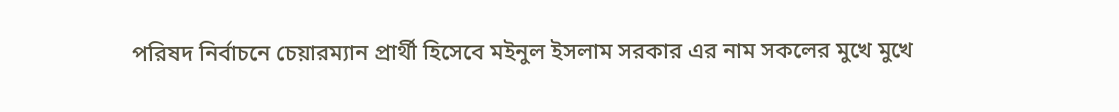পরিষদ নির্বাচনে চেয়ারম্যান প্রার্থী হিসেবে মইনুল ইসলাম সরকার এর নাম সকলের মুখে মুখে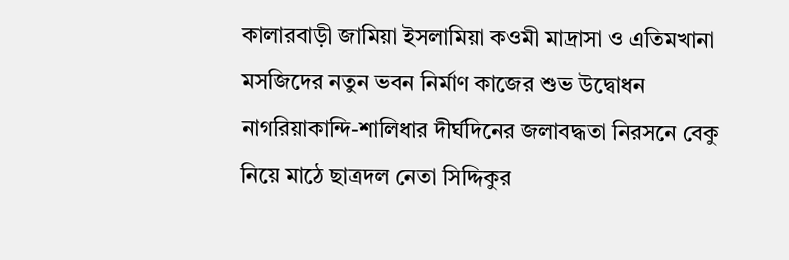কালারবাড়ী জামিয়া ইসলামিয়া কওমী মাদ্রাসা ও এতিমখানা মসজিদের নতুন ভবন নির্মাণ কাজের শুভ উদ্বোধন নাগরিয়াকান্দি-শালিধার দীর্ঘদিনের জলাবদ্ধতা নিরসনে বেকু নিয়ে মাঠে ছাত্রদল নেতা সিদ্দিকুর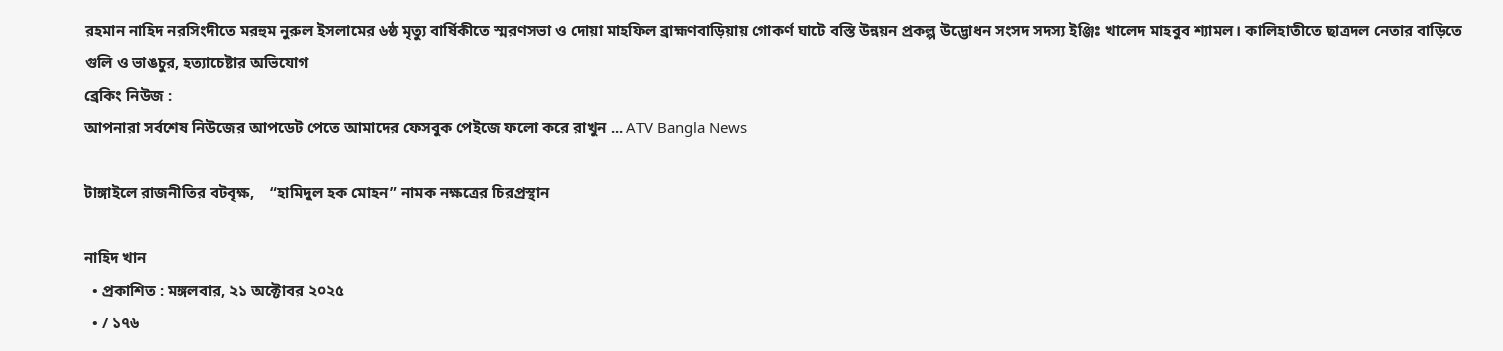রহমান নাহিদ নরসিংদীতে মরহুম নুরুল ইসলামের ৬ষ্ঠ মৃত্যু বার্ষিকীতে স্মরণসভা ও দোয়া মাহফিল ব্রাহ্মণবাড়িয়ায় গোকর্ণ ঘাটে বস্তি উন্নয়ন প্রকল্প উদ্ভোধন সংসদ সদস্য ইঞ্জিঃ খালেদ মাহবুব শ্যামল। কালিহাতীতে ছাত্রদল নেতার বাড়িতে গুলি ও ভাঙচুর, হত্যাচেষ্টার অভিযোগ
ব্রেকিং নিউজ :
আপনারা সর্বশেষ নিউজের আপডেট পেতে আমাদের ফেসবুক পেইজে ফলো করে রাখুন ... ATV Bangla News

টাঙ্গাইলে রাজনীতির বটবৃক্ষ,    “হামিদুল হক মোহন” নামক নক্ষত্রের চিরপ্রস্থান

নাহিদ খান
  • প্রকাশিত : মঙ্গলবার, ২১ অক্টোবর ২০২৫
  • / ১৭৬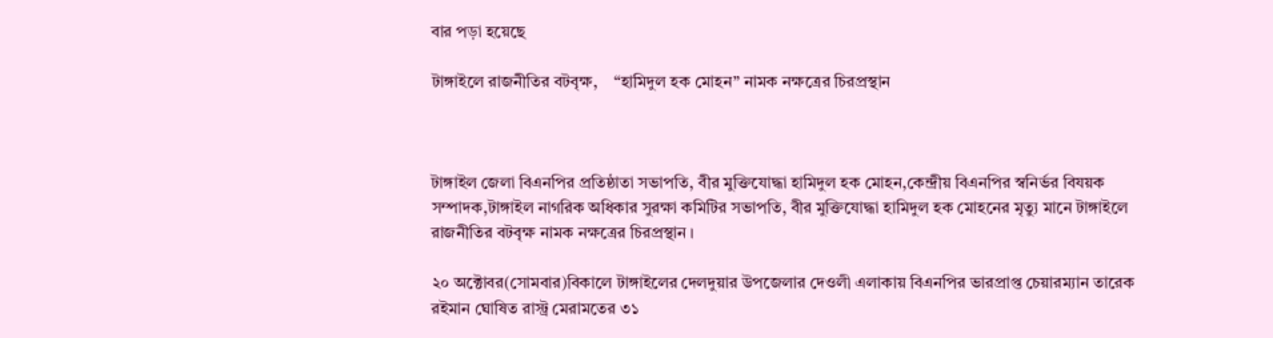বার পড়া হয়েছে

টাঙ্গাইলে রাজনীতির বটবৃক্ষ,    “হামিদুল হক মোহন” নামক নক্ষত্রের চিরপ্রস্থান



টাঙ্গাইল জেলা বিএনপির প্রতিষ্ঠাতা সভাপতি, বীর মুক্তিযোদ্ধা হামিদুল হক মোহন,কেন্দ্রীয় বিএনপির স্বনির্ভর বিযয়ক সম্পাদক,টাঙ্গাইল নাগরিক অধিকার সুরক্ষা কমিটির সভাপতি, বীর মুক্তিযোদ্ধা হামিদুল হক মোহনের মৃত্যু মানে টাঙ্গাইলে রাজনীতির বটবৃক্ষ নামক নক্ষত্রের চিরপ্রস্থান ।

২০ অক্টোবর(সোমবার)বিকালে টাঙ্গাইলের দেলদুয়ার উপজেলার দেওলী এলাকায় বিএনপির ভারপ্রাপ্ত চেয়ারম্যান তারেক রইমান ঘোষিত রাস্ট্র মেরামতের ৩১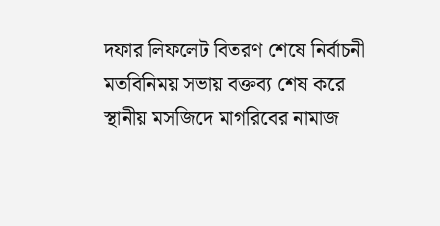দফার লিফলেট বিতরণ শেষে নির্বাচনী মতবিনিময় সভায় বক্তব্য শেষ করে স্থানীয় মসজিদে মাগরিবের নামাজ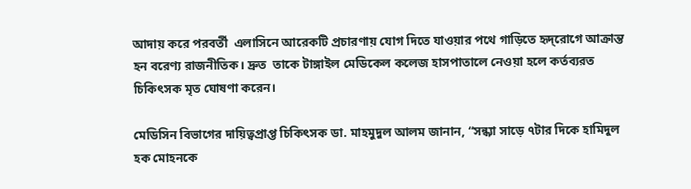আদায় করে পরবর্তী  এলাসিনে আরেকটি প্রচারণায় যোগ দিতে যাওয়ার পথে গাড়িতে হৃদ্‌রোগে আক্রান্ত হন বরেণ্য রাজনীতিক। দ্রুত  তাকে টাঙ্গাইল মেডিকেল কলেজ হাসপাতালে নেওয়া হলে কর্তব্যরত চিকিৎসক মৃত ঘোষণা করেন।

মেডিসিন বিভাগের দায়িত্বপ্রাপ্ত চিকিৎসক ডা. মাহমুদুল আলম জানান, “সন্ধ্যা সাড়ে ৭টার দিকে হামিদুল হক মোহনকে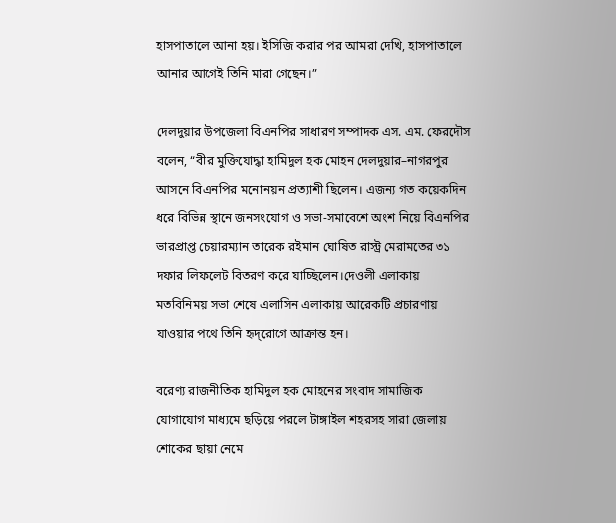হাসপাতালে আনা হয়। ইসিজি করার পর আমরা দেখি, হাসপাতালে আনার আগেই তিনি মারা গেছেন।”

দেলদুয়ার উপজেলা বিএনপির সাধারণ সম্পাদক এস. এম. ফেরদৌস বলেন, “বীর মুক্তিযোদ্ধা হামিদুল হক মোহন দেলদুয়ার–নাগরপুর আসনে বিএনপির মনোনয়ন প্রত্যাশী ছিলেন। এজন্য গত কয়েকদিন ধরে বিভিন্ন স্থানে জনসংযোগ ও সভা-সমাবেশে অংশ নিয়ে বিএনপির ভারপ্রাপ্ত চেয়ারম্যান তারেক রইমান ঘোষিত রাস্ট্র মেরামতের ৩১ দফার লিফলেট বিতরণ করে যাচ্ছিলেন।দেওলী এলাকায় মতবিনিময় সভা শেষে এলাসিন এলাকায় আরেকটি প্রচারণায় যাওয়ার পথে তিনি হৃদ্‌রোগে আক্রান্ত হন।

বরেণ্য রাজনীতিক হামিদুল হক মোহনের সংবাদ সামাজিক যোগাযোগ মাধ্যমে ছড়িয়ে পরলে টাঙ্গাইল শহরসহ সারা জেলায় শোকের ছায়া নেমে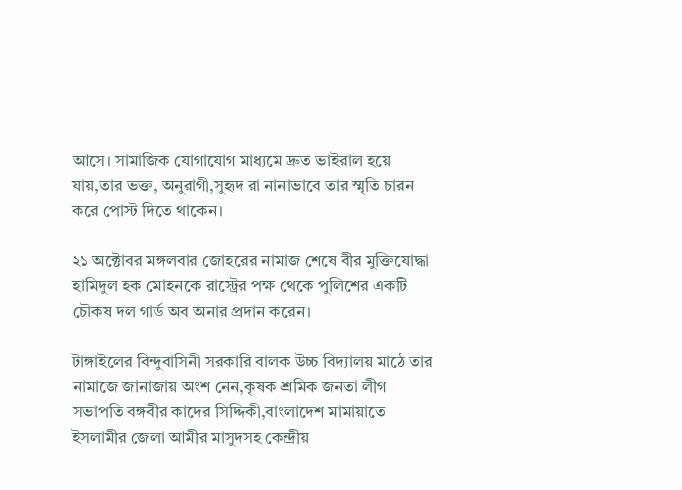আসে। সামাজিক যোগাযোগ মাধ্যমে দ্রুত ভাইরাল হয়ে যায়,তার ভক্ত, অনুরাগী,সুহৃদ রা নানাভাবে তার স্মৃতি চারন করে পোস্ট দিতে থাকেন।

২১ অক্টোবর মঙ্গলবার জোহরের নামাজ শেষে বীর মুক্তিযোদ্ধা হামিদুল হক মোহনকে রাস্ট্রের পক্ষ থেকে পুলিশের একটি চৌকষ দল গার্ড অব অনার প্রদান করেন।

টাঙ্গাইলের বিন্দুবাসিনী সরকারি বালক উচ্চ বিদ্যালয় মাঠে তার নামাজে জানাজায় অংশ নেন,কৃষক শ্রমিক জনতা লীগ সভাপতি বঙ্গবীর কাদের সিদ্দিকী,বাংলাদেশ মামায়াতে ইসলামীর জেলা আমীর মাসুদসহ কেন্দ্রীয়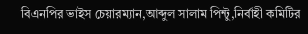বিএনপির ভাইস চেয়ারম্যান,আব্দুল সালাম পিন্টু,নির্বাহী কমিটির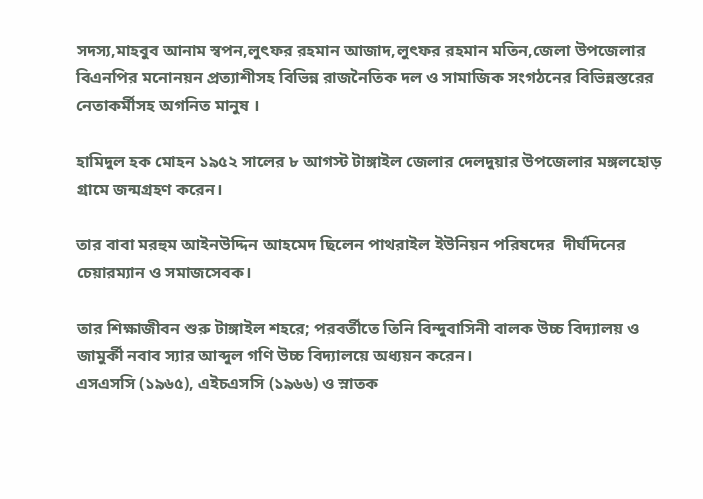সদস্য,মাহবুব আনাম স্বপন,লুৎফর রহমান আজাদ,লুৎফর রহমান মতিন,জেলা উপজেলার বিএনপির মনোনয়ন প্রত্যাশীসহ বিভিন্ন রাজনৈতিক দল ও সামাজিক সংগঠনের বিভিন্নস্তরের নেতাকর্মীসহ অগনিত মানুষ ।

হামিদুল হক মোহন ১৯৫২ সালের ৮ আগস্ট টাঙ্গাইল জেলার দেলদুয়ার উপজেলার মঙ্গলহোড় গ্রামে জন্মগ্রহণ করেন।

তার বাবা মরহুম আইনউদ্দিন আহমেদ ছিলেন পাথরাইল ইউনিয়ন পরিষদের  দীর্ঘদিনের চেয়ারম্যান ও সমাজসেবক।

তার শিক্ষাজীবন শুরু টাঙ্গাইল শহরে; পরবর্তীতে তিনি বিন্দুবাসিনী বালক উচ্চ বিদ্যালয় ও জামুর্কী নবাব স্যার আব্দুল গণি উচ্চ বিদ্যালয়ে অধ্যয়ন করেন।
এসএসসি (১৯৬৫), এইচএসসি (১৯৬৬) ও স্নাতক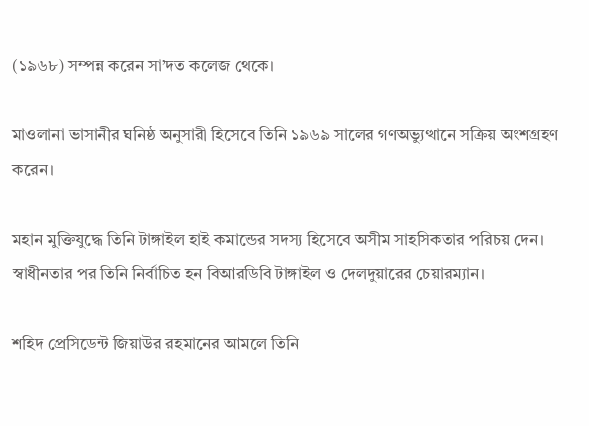(১৯৬৮) সম্পন্ন করেন সা’দত কলেজ থেকে।

মাওলানা ভাসানীর ঘনিষ্ঠ অনুসারী হিসেবে তিনি ১৯৬৯ সালের গণঅভ্যুত্থানে সক্রিয় অংশগ্রহণ করেন।

মহান মুক্তিযুদ্ধে তিনি টাঙ্গাইল হাই কমান্ডের সদস্য হিসেবে অসীম সাহসিকতার পরিচয় দেন। স্বাধীনতার পর তিনি নির্বাচিত হন বিআরডিবি টাঙ্গাইল ও দেলদুয়ারের চেয়ারম্যান।

শহিদ প্রেসিডেন্ট জিয়াউর রহমানের আমলে তিনি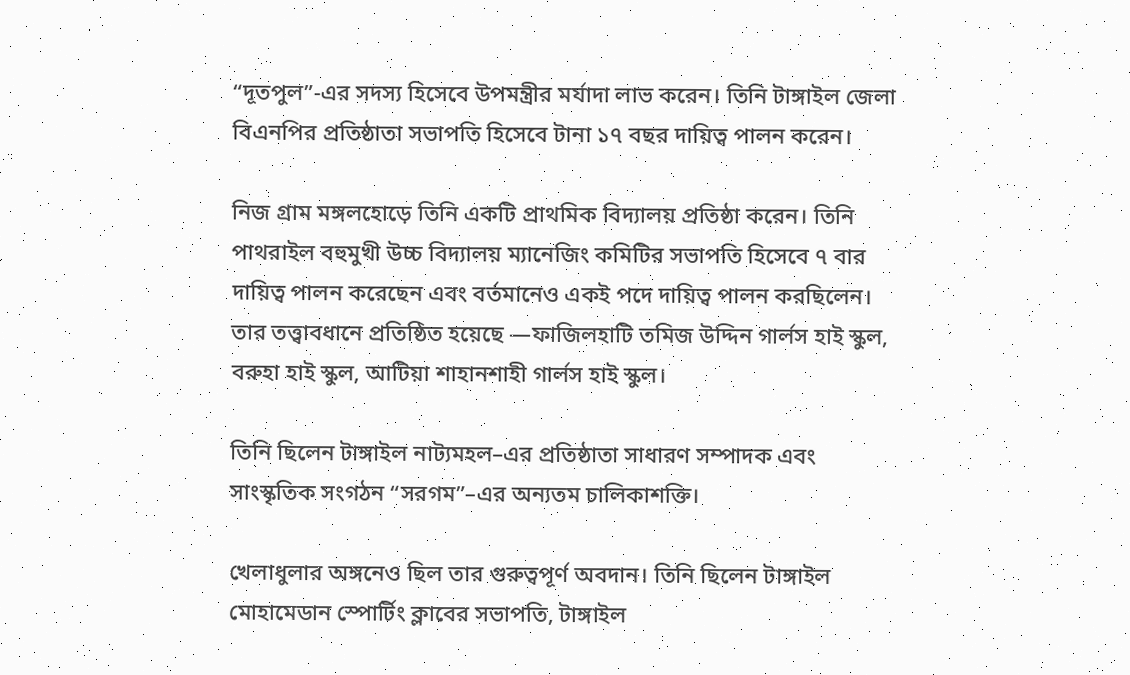“দূতপুল”-এর সদস্য হিসেবে উপমন্ত্রীর মর্যাদা লাভ করেন। তিনি টাঙ্গাইল জেলা বিএনপির প্রতিষ্ঠাতা সভাপতি হিসেবে টানা ১৭ বছর দায়িত্ব পালন করেন।

নিজ গ্রাম মঙ্গলহোড়ে তিনি একটি প্রাথমিক বিদ্যালয় প্রতিষ্ঠা করেন। তিনি পাথরাইল বহুমুখী উচ্চ বিদ্যালয় ম্যানেজিং কমিটির সভাপতি হিসেবে ৭ বার দায়িত্ব পালন করেছেন এবং বর্তমানেও একই পদে দায়িত্ব পালন করছিলেন।
তার তত্ত্বাবধানে প্রতিষ্ঠিত হয়েছে —ফাজিলহাটি তমিজ উদ্দিন গার্লস হাই স্কুল, বরুহা হাই স্কুল, আটিয়া শাহানশাহী গার্লস হাই স্কুল।

তিনি ছিলেন টাঙ্গাইল নাট্যমহল–এর প্রতিষ্ঠাতা সাধারণ সম্পাদক এবং সাংস্কৃতিক সংগঠন “সরগম”–এর অন্যতম চালিকাশক্তি।

খেলাধুলার অঙ্গনেও ছিল তার গুরুত্বপূর্ণ অবদান। তিনি ছিলেন টাঙ্গাইল মোহামেডান স্পোর্টিং ক্লাবের সভাপতি, টাঙ্গাইল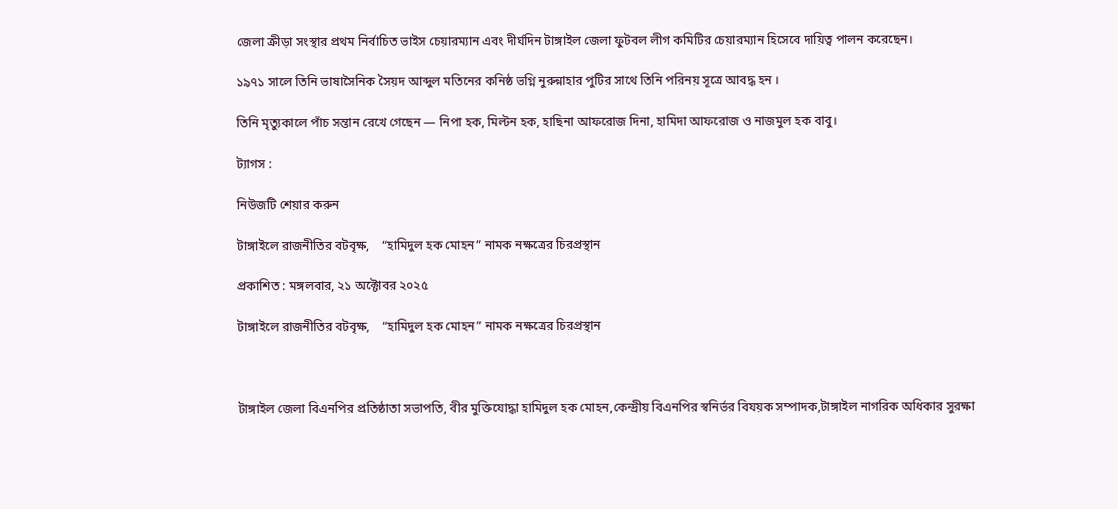জেলা ক্রীড়া সংস্থার প্রথম নির্বাচিত ভাইস চেয়ারম্যান এবং দীর্ঘদিন টাঙ্গাইল জেলা ফুটবল লীগ কমিটির চেয়ারম্যান হিসেবে দায়িত্ব পালন করেছেন।

১৯৭১ সালে তিনি ভাষাসৈনিক সৈয়দ আব্দুল মতিনের কনিষ্ঠ ভগ্নি নুরুন্নাহার পুটির সাথে তিনি পরিনয় সূত্রে আবদ্ধ হন ।

তিনি মৃত্যুকালে পাঁচ সন্তান রেখে গেছেন — নিপা হক, মিল্টন হক, হাছিনা আফরোজ দিনা, হামিদা আফরোজ ও নাজমুল হক বাবু।

ট্যাগস :

নিউজটি শেয়ার করুন

টাঙ্গাইলে রাজনীতির বটবৃক্ষ,    “হামিদুল হক মোহন” নামক নক্ষত্রের চিরপ্রস্থান

প্রকাশিত : মঙ্গলবার, ২১ অক্টোবর ২০২৫

টাঙ্গাইলে রাজনীতির বটবৃক্ষ,    “হামিদুল হক মোহন” নামক নক্ষত্রের চিরপ্রস্থান



টাঙ্গাইল জেলা বিএনপির প্রতিষ্ঠাতা সভাপতি, বীর মুক্তিযোদ্ধা হামিদুল হক মোহন,কেন্দ্রীয় বিএনপির স্বনির্ভর বিযয়ক সম্পাদক,টাঙ্গাইল নাগরিক অধিকার সুরক্ষা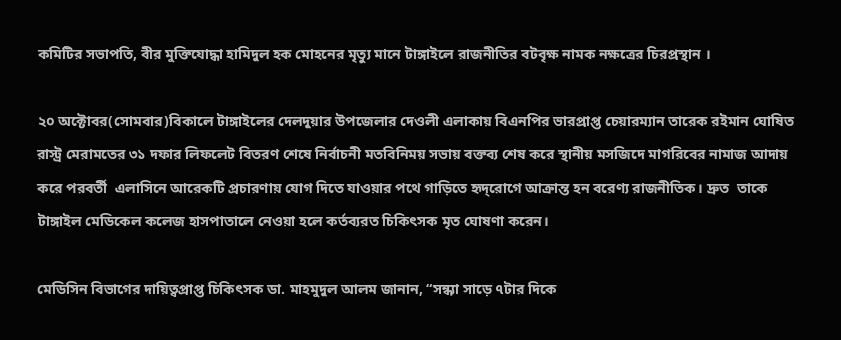কমিটির সভাপতি, বীর মুক্তিযোদ্ধা হামিদুল হক মোহনের মৃত্যু মানে টাঙ্গাইলে রাজনীতির বটবৃক্ষ নামক নক্ষত্রের চিরপ্রস্থান ।

২০ অক্টোবর(সোমবার)বিকালে টাঙ্গাইলের দেলদুয়ার উপজেলার দেওলী এলাকায় বিএনপির ভারপ্রাপ্ত চেয়ারম্যান তারেক রইমান ঘোষিত রাস্ট্র মেরামতের ৩১ দফার লিফলেট বিতরণ শেষে নির্বাচনী মতবিনিময় সভায় বক্তব্য শেষ করে স্থানীয় মসজিদে মাগরিবের নামাজ আদায় করে পরবর্তী  এলাসিনে আরেকটি প্রচারণায় যোগ দিতে যাওয়ার পথে গাড়িতে হৃদ্‌রোগে আক্রান্ত হন বরেণ্য রাজনীতিক। দ্রুত  তাকে টাঙ্গাইল মেডিকেল কলেজ হাসপাতালে নেওয়া হলে কর্তব্যরত চিকিৎসক মৃত ঘোষণা করেন।

মেডিসিন বিভাগের দায়িত্বপ্রাপ্ত চিকিৎসক ডা. মাহমুদুল আলম জানান, “সন্ধ্যা সাড়ে ৭টার দিকে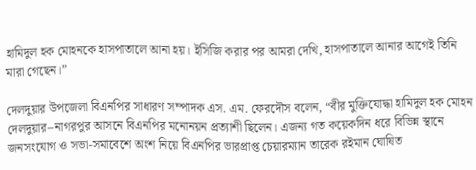হামিদুল হক মোহনকে হাসপাতালে আনা হয়। ইসিজি করার পর আমরা দেখি, হাসপাতালে আনার আগেই তিনি মারা গেছেন।”

দেলদুয়ার উপজেলা বিএনপির সাধারণ সম্পাদক এস. এম. ফেরদৌস বলেন, “বীর মুক্তিযোদ্ধা হামিদুল হক মোহন দেলদুয়ার–নাগরপুর আসনে বিএনপির মনোনয়ন প্রত্যাশী ছিলেন। এজন্য গত কয়েকদিন ধরে বিভিন্ন স্থানে জনসংযোগ ও সভা-সমাবেশে অংশ নিয়ে বিএনপির ভারপ্রাপ্ত চেয়ারম্যান তারেক রইমান ঘোষিত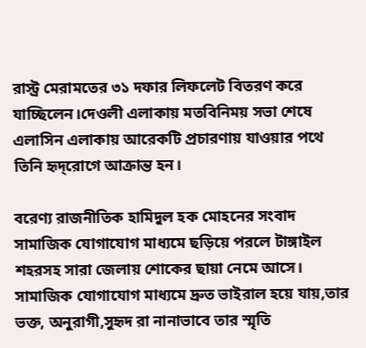রাস্ট্র মেরামতের ৩১ দফার লিফলেট বিতরণ করে যাচ্ছিলেন।দেওলী এলাকায় মতবিনিময় সভা শেষে এলাসিন এলাকায় আরেকটি প্রচারণায় যাওয়ার পথে তিনি হৃদ্‌রোগে আক্রান্ত হন।

বরেণ্য রাজনীতিক হামিদুল হক মোহনের সংবাদ সামাজিক যোগাযোগ মাধ্যমে ছড়িয়ে পরলে টাঙ্গাইল শহরসহ সারা জেলায় শোকের ছায়া নেমে আসে। সামাজিক যোগাযোগ মাধ্যমে দ্রুত ভাইরাল হয়ে যায়,তার ভক্ত, অনুরাগী,সুহৃদ রা নানাভাবে তার স্মৃতি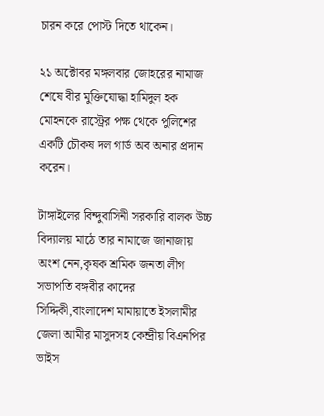চারন করে পোস্ট দিতে থাকেন।

২১ অক্টোবর মঙ্গলবার জোহরের নামাজ শেষে বীর মুক্তিযোদ্ধা হামিদুল হক মোহনকে রাস্ট্রের পক্ষ থেকে পুলিশের একটি চৌকষ দল গার্ড অব অনার প্রদান করেন।

টাঙ্গাইলের বিন্দুবাসিনী সরকারি বালক উচ্চ বিদ্যালয় মাঠে তার নামাজে জানাজায় অংশ নেন,কৃষক শ্রমিক জনতা লীগ সভাপতি বঙ্গবীর কাদের সিদ্দিকী,বাংলাদেশ মামায়াতে ইসলামীর জেলা আমীর মাসুদসহ কেন্দ্রীয় বিএনপির ভাইস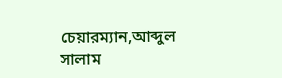চেয়ারম্যান,আব্দুল সালাম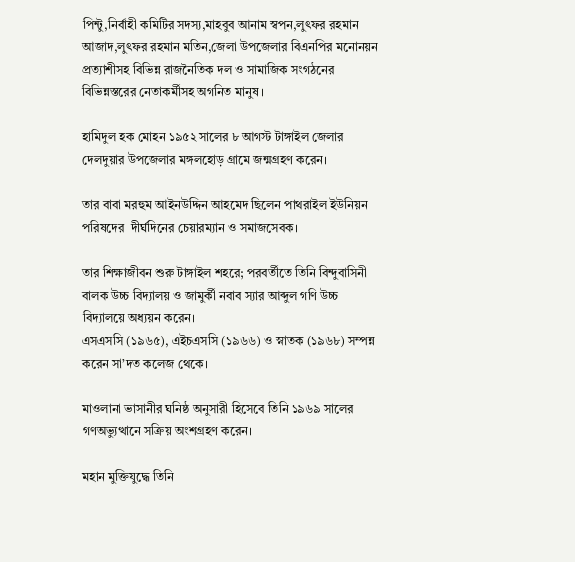পিন্টু,নির্বাহী কমিটির সদস্য,মাহবুব আনাম স্বপন,লুৎফর রহমান আজাদ,লুৎফর রহমান মতিন,জেলা উপজেলার বিএনপির মনোনয়ন প্রত্যাশীসহ বিভিন্ন রাজনৈতিক দল ও সামাজিক সংগঠনের বিভিন্নস্তরের নেতাকর্মীসহ অগনিত মানুষ ।

হামিদুল হক মোহন ১৯৫২ সালের ৮ আগস্ট টাঙ্গাইল জেলার দেলদুয়ার উপজেলার মঙ্গলহোড় গ্রামে জন্মগ্রহণ করেন।

তার বাবা মরহুম আইনউদ্দিন আহমেদ ছিলেন পাথরাইল ইউনিয়ন পরিষদের  দীর্ঘদিনের চেয়ারম্যান ও সমাজসেবক।

তার শিক্ষাজীবন শুরু টাঙ্গাইল শহরে; পরবর্তীতে তিনি বিন্দুবাসিনী বালক উচ্চ বিদ্যালয় ও জামুর্কী নবাব স্যার আব্দুল গণি উচ্চ বিদ্যালয়ে অধ্যয়ন করেন।
এসএসসি (১৯৬৫), এইচএসসি (১৯৬৬) ও স্নাতক (১৯৬৮) সম্পন্ন করেন সা’দত কলেজ থেকে।

মাওলানা ভাসানীর ঘনিষ্ঠ অনুসারী হিসেবে তিনি ১৯৬৯ সালের গণঅভ্যুত্থানে সক্রিয় অংশগ্রহণ করেন।

মহান মুক্তিযুদ্ধে তিনি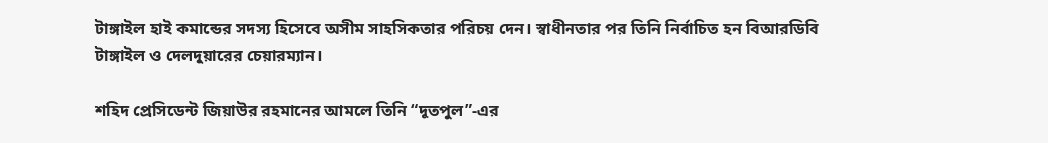টাঙ্গাইল হাই কমান্ডের সদস্য হিসেবে অসীম সাহসিকতার পরিচয় দেন। স্বাধীনতার পর তিনি নির্বাচিত হন বিআরডিবি টাঙ্গাইল ও দেলদুয়ারের চেয়ারম্যান।

শহিদ প্রেসিডেন্ট জিয়াউর রহমানের আমলে তিনি “দূতপুল”-এর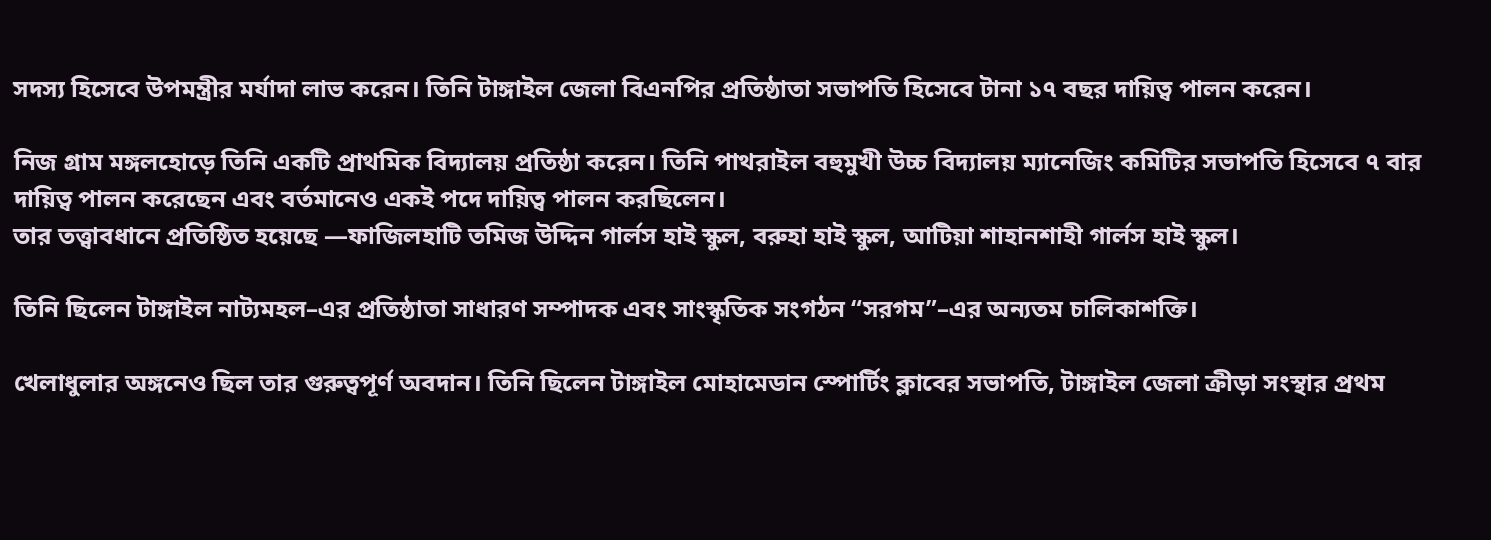সদস্য হিসেবে উপমন্ত্রীর মর্যাদা লাভ করেন। তিনি টাঙ্গাইল জেলা বিএনপির প্রতিষ্ঠাতা সভাপতি হিসেবে টানা ১৭ বছর দায়িত্ব পালন করেন।

নিজ গ্রাম মঙ্গলহোড়ে তিনি একটি প্রাথমিক বিদ্যালয় প্রতিষ্ঠা করেন। তিনি পাথরাইল বহুমুখী উচ্চ বিদ্যালয় ম্যানেজিং কমিটির সভাপতি হিসেবে ৭ বার দায়িত্ব পালন করেছেন এবং বর্তমানেও একই পদে দায়িত্ব পালন করছিলেন।
তার তত্ত্বাবধানে প্রতিষ্ঠিত হয়েছে —ফাজিলহাটি তমিজ উদ্দিন গার্লস হাই স্কুল, বরুহা হাই স্কুল, আটিয়া শাহানশাহী গার্লস হাই স্কুল।

তিনি ছিলেন টাঙ্গাইল নাট্যমহল–এর প্রতিষ্ঠাতা সাধারণ সম্পাদক এবং সাংস্কৃতিক সংগঠন “সরগম”–এর অন্যতম চালিকাশক্তি।

খেলাধুলার অঙ্গনেও ছিল তার গুরুত্বপূর্ণ অবদান। তিনি ছিলেন টাঙ্গাইল মোহামেডান স্পোর্টিং ক্লাবের সভাপতি, টাঙ্গাইল জেলা ক্রীড়া সংস্থার প্রথম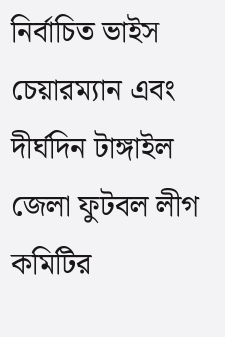নির্বাচিত ভাইস চেয়ারম্যান এবং দীর্ঘদিন টাঙ্গাইল জেলা ফুটবল লীগ কমিটির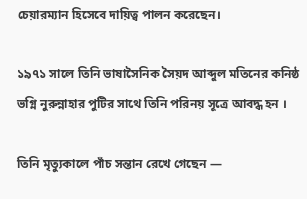চেয়ারম্যান হিসেবে দায়িত্ব পালন করেছেন।

১৯৭১ সালে তিনি ভাষাসৈনিক সৈয়দ আব্দুল মতিনের কনিষ্ঠ ভগ্নি নুরুন্নাহার পুটির সাথে তিনি পরিনয় সূত্রে আবদ্ধ হন ।

তিনি মৃত্যুকালে পাঁচ সন্তান রেখে গেছেন —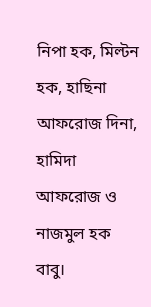নিপা হক, মিল্টন হক, হাছিনা আফরোজ দিনা, হামিদা আফরোজ ও নাজমুল হক বাবু।